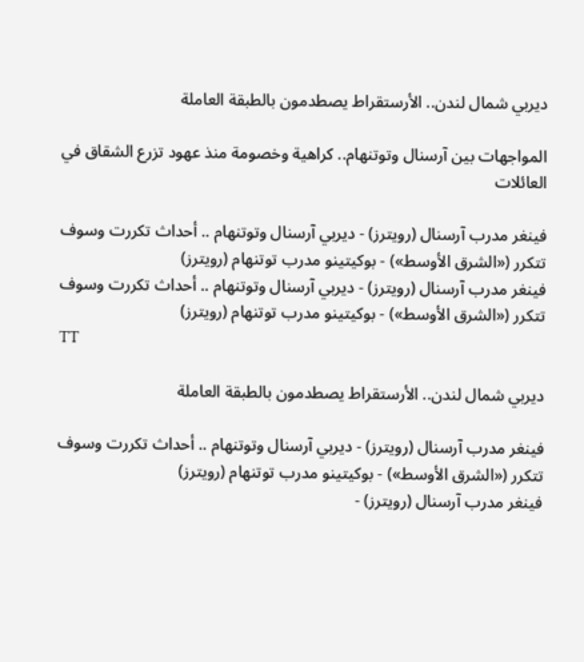ديربي شمال لندن.. الأرستقراط يصطدمون بالطبقة العاملة

المواجهات بين آرسنال وتوتنهام.. كراهية وخصومة منذ عهود تزرع الشقاق في العائلات

فينغر مدرب آرسنال (رويترز) - ديربي آرسنال وتوتنهام .. أحداث تكررت وسوف تتكرر («الشرق الأوسط») - بوكيتينو مدرب توتنهام (رويترز)
فينغر مدرب آرسنال (رويترز) - ديربي آرسنال وتوتنهام .. أحداث تكررت وسوف تتكرر («الشرق الأوسط») - بوكيتينو مدرب توتنهام (رويترز)
TT

ديربي شمال لندن.. الأرستقراط يصطدمون بالطبقة العاملة

فينغر مدرب آرسنال (رويترز) - ديربي آرسنال وتوتنهام .. أحداث تكررت وسوف تتكرر («الشرق الأوسط») - بوكيتينو مدرب توتنهام (رويترز)
فينغر مدرب آرسنال (رويترز) -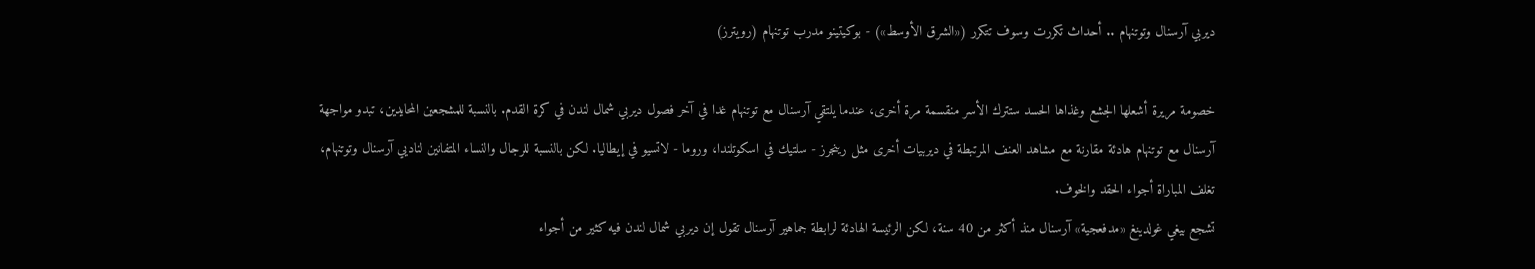ديربي آرسنال وتوتنهام .. أحداث تكررت وسوف تتكرر («الشرق الأوسط») - بوكيتينو مدرب توتنهام (رويترز)

خصومة مريرة أشعلها الجشع وغذاها الحسد ستترك الأسر منقسمة مرة أخرى، عندما يلتقي آرسنال مع توتنهام غدا في آخر فصول ديربي شمال لندن في كرة القدم. بالنسبة للمشجعين المحايدين، تبدو مواجهة آرسنال مع توتنهام هادئة مقارنة مع مشاهد العنف المرتبطة في ديربيات أخرى مثل رينجرز - سلتيك في اسكوتلندا، وروما - لاتسيو في إيطاليا. لكن بالنسبة للرجال والنساء المتفانين لناديي آرسنال وتوتنهام، تغلف المباراة أجواء الحقد والخوف.
تشجع بيغي غولدينغ «مدفعجية» آرسنال منذ أكثر من 40 سنة، لكن الرئيسة الهادئة لرابطة جماهير آرسنال تقول إن ديربي شمال لندن فيه كثير من أجواء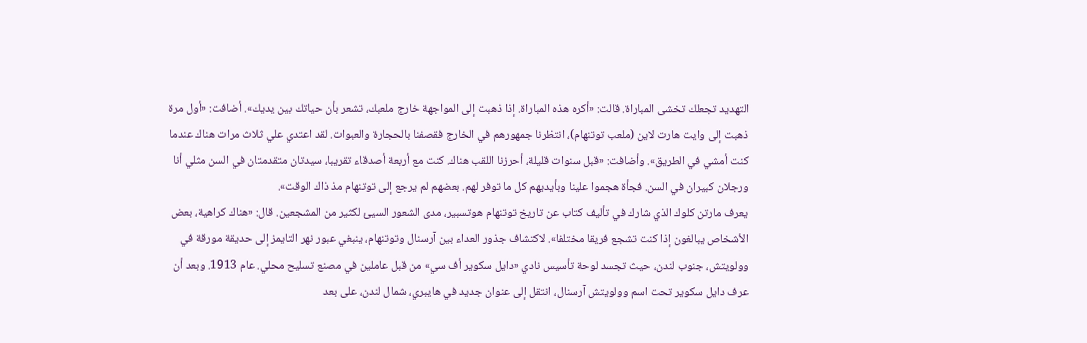التهديد تجعلك تخشى المباراة. قالت: «أكره هذه المباراة. إذا ذهبت إلى المواجهة خارج ملعبك، تشعر بأن حياتك بين يديك». أضافت: «أول مرة ذهبت إلى وايت هارت لاين (ملعب توتنهام)، انتظرنا جمهورهم في الخارج فقصفنا بالحجارة والعبوات. لقد اعتدي علي ثلاث مرات هناك عندما كنت أمشي في الطريق». وأضافت: «قبل سنوات قليلة، أحرزنا اللقب هناك. كنت مع أربعة أصدقاء تقريبا، سيدتان متقدمتان في السن مثلي أنا ورجلان كبيران في السن. فجأة هجموا علينا وبأيديهم كل ما توفر لهم. بعضهم لم يرجع إلى توتنهام مذ ذاك الوقت».
يعرف مارتن كلوك الذي شارك في تأليف كتاب عن تاريخ توتنهام هوتسبير، مدى الشعور السيئ لكثير من المشجعين. قال: «هناك كراهية، بعض الأشخاص يبالغون إذا كنت تشجع فريقا مختلفا». لاكتشاف جذور العداء بين آرسنال وتوتنهام، ينبغي عبور نهر التايمز إلى حديقة مورقة في وولويتش، جنوب لندن، حيث تجسد لوحة تأسيس نادي «دايل سكوير أف سي» من قبل عاملين في مصنع تسليح محلي. عام 1913. وبعد أن عرف دايل سكوير تحت اسم وولويتش آرسنال، انتقل إلى عنوان جديد في هايبري، شمال لندن، على بعد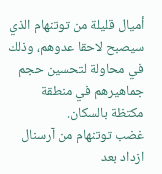أميال قليلة من توتنهام الذي سيصبح لاحقا عدوهم، وذلك في محاولة لتحسين حجم جماهيرهم في منطقة مكتظة بالسكان.
غضب توتنهام من آرسنال ازداد بعد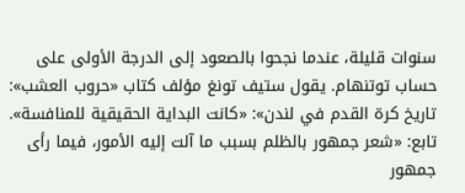سنوات قليلة، عندما نجحوا بالصعود إلى الدرجة الأولى على حساب توتنهام. يقول ستيف تونغ مؤلف كتاب «حروب العشب»: تاريخ كرة القدم في لندن»: «كانت البداية الحقيقية للمنافسة». تابع: «شعر جمهور بالظلم بسبب ما آلت إليه الأمور، فيما رأى جمهور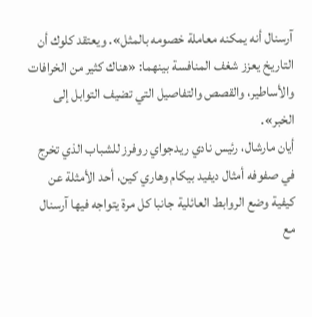آرسنال أنه يمكنه معاملة خصومه بالمثل». ويعتقد كلوك أن التاريخ يعزز شغف المنافسة بينهما: «هناك كثير من الخرافات والأساطير، والقصص والتفاصيل التي تضيف التوابل إلى الخبر».
أيان مارشال، رئيس نادي ريدجواي روفرز للشباب الذي تخرج في صفوفه أمثال ديفيد بيكام وهاري كين، أحد الأمثلة عن كيفية وضع الروابط العائلية جانبا كل مرة يتواجه فيها آرسنال مع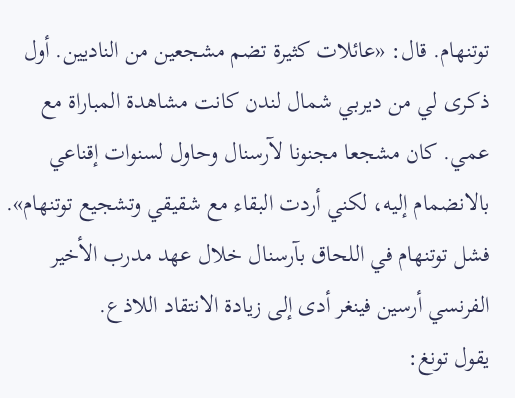توتنهام. قال: «عائلات كثيرة تضم مشجعين من الناديين. أول ذكرى لي من ديربي شمال لندن كانت مشاهدة المباراة مع عمي. كان مشجعا مجنونا لآرسنال وحاول لسنوات إقناعي بالانضمام إليه، لكني أردت البقاء مع شقيقي وتشجيع توتنهام». فشل توتنهام في اللحاق بآرسنال خلال عهد مدرب الأخير الفرنسي أرسين فينغر أدى إلى زيادة الانتقاد اللاذع.
يقول تونغ: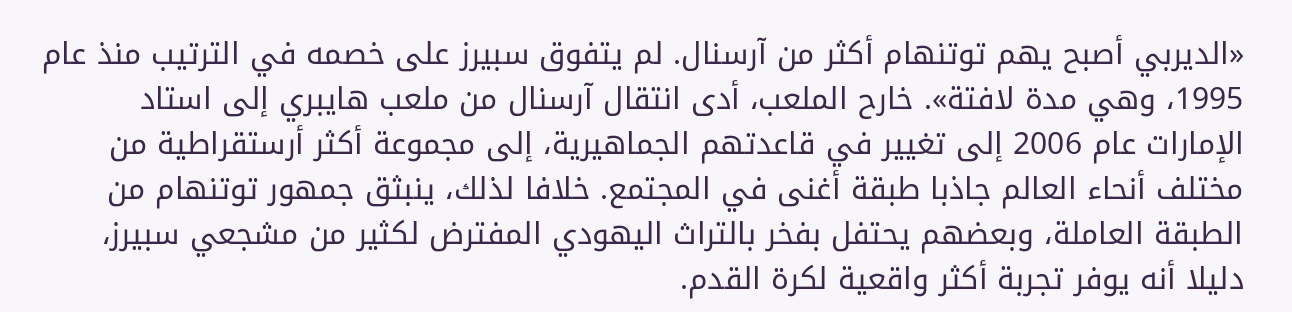«الديربي أصبح يهم توتنهام أكثر من آرسنال. لم يتفوق سبيرز على خصمه في الترتيب منذ عام 1995، وهي مدة لافتة». خارح الملعب، أدى انتقال آرسنال من ملعب هايبري إلى استاد الإمارات عام 2006 إلى تغيير في قاعدتهم الجماهيرية، إلى مجموعة أكثر أرستقراطية من مختلف أنحاء العالم جاذبا طبقة أغنى في المجتمع. خلافا لذلك، ينبثق جمهور توتنهام من الطبقة العاملة، وبعضهم يحتفل بفخر بالتراث اليهودي المفترض لكثير من مشجعي سبيرز، دليلا أنه يوفر تجربة أكثر واقعية لكرة القدم.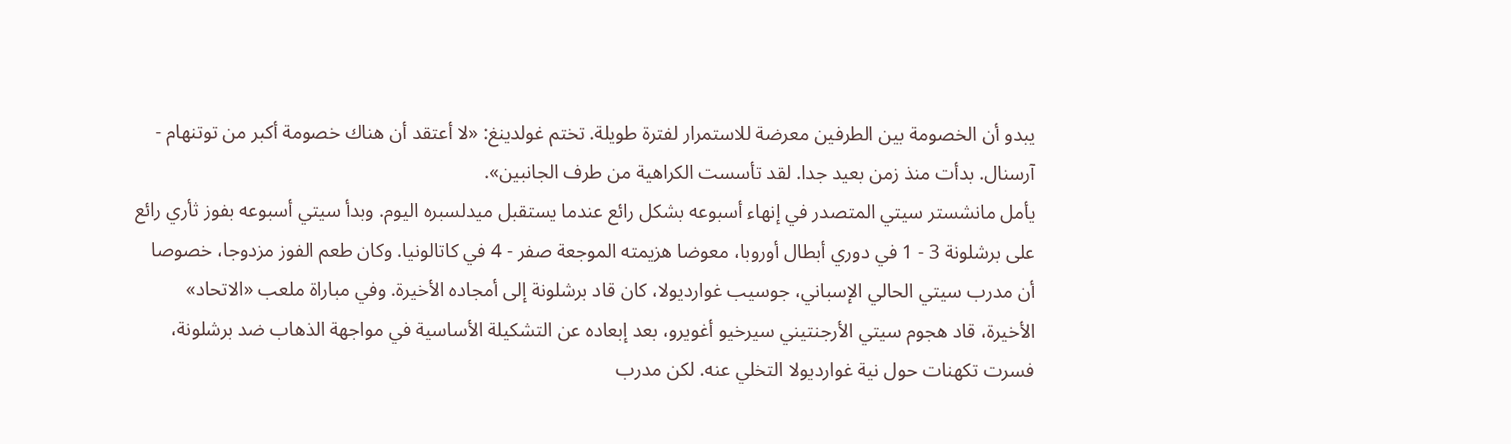يبدو أن الخصومة بين الطرفين معرضة للاستمرار لفترة طويلة. تختم غولدينغ: «لا أعتقد أن هناك خصومة أكبر من توتنهام - آرسنال. بدأت منذ زمن بعيد جدا. لقد تأسست الكراهية من طرف الجانبين».
يأمل مانشستر سيتي المتصدر في إنهاء أسبوعه بشكل رائع عندما يستقبل ميدلسبره اليوم. وبدأ سيتي أسبوعه بفوز ثأري رائع على برشلونة 3 - 1 في دوري أبطال أوروبا، معوضا هزيمته الموجعة صفر - 4 في كاتالونيا. وكان طعم الفوز مزدوجا، خصوصا أن مدرب سيتي الحالي الإسباني، جوسيب غوارديولا، كان قاد برشلونة إلى أمجاده الأخيرة. وفي مباراة ملعب «الاتحاد» الأخيرة، قاد هجوم سيتي الأرجنتيني سيرخيو أغويرو، بعد إبعاده عن التشكيلة الأساسية في مواجهة الذهاب ضد برشلونة، فسرت تكهنات حول نية غوارديولا التخلي عنه. لكن مدرب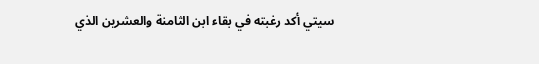سيتي أكد رغبته في بقاء ابن الثامنة والعشرين الذي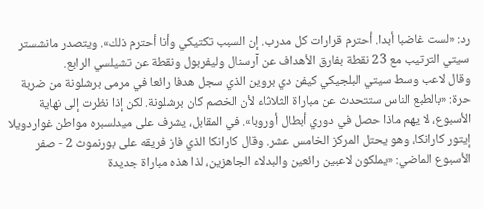رد: «لست غاضبا أبدا. أحترم قرارات كل مدرب. إن السبب تكتيكي وأنا أحترم ذلك». ويتصدر مانشستر سيتي الترتيب مع 23 نقطة بفارق الأهداف عن آرسنال وليفربول ونقطة عن تشيلسي الرابع.
وقال لاعب وسط سيتي البلجيكي كيفن دي بروين الذي سجل هدفا رائعا في مرمى برشلونة من ضربة حرة: «بالطبع الناس ستتحدث عن مباراة الثلاثاء لأن الخصم كان برشلونة. لكن إذا نظرت إلى نهاية الأسبوع، لا يهم ماذا حصل في دوري أبطال أوروبا». في المقابل، يشرف على ميدلسبره مواطن غواردويلا إيتور كارانكا، وهو يحتل المركز الخامس عشر. وقال كارانكا الذي فاز فريقه على بورنموث 2 - صفر الأسبوع الماضي: «يملكون لاعبين رائعين والبدلاء الجاهزين، لذا هذه مباراة جديدة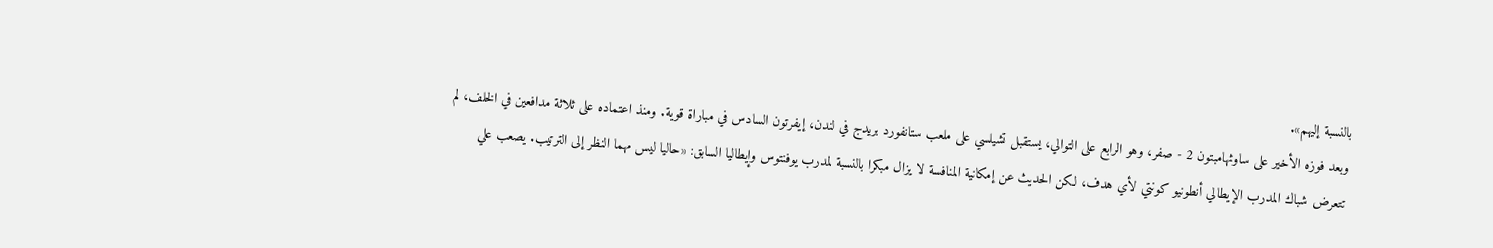بالنسبة إليهم».
وبعد فوزه الأخير على ساوثهامبتون 2 - صفر، وهو الرابع على التوالي، يستقبل تشيلسي على ملعب ستانفورد بريدج في لندن، إيفرتون السادس في مباراة قوية. ومنذ اعتماده على ثلاثة مدافعين في الخلف، لم تتعرض شباك المدرب الإيطالي أنطونيو كونتي لأي هدف، لكن الحديث عن إمكانية المنافسة لا يزال مبكرا بالنسبة لمدرب يوفنتوس وإيطاليا السابق: «حاليا ليس مهما النظر إلى الترتيب. يصعب علي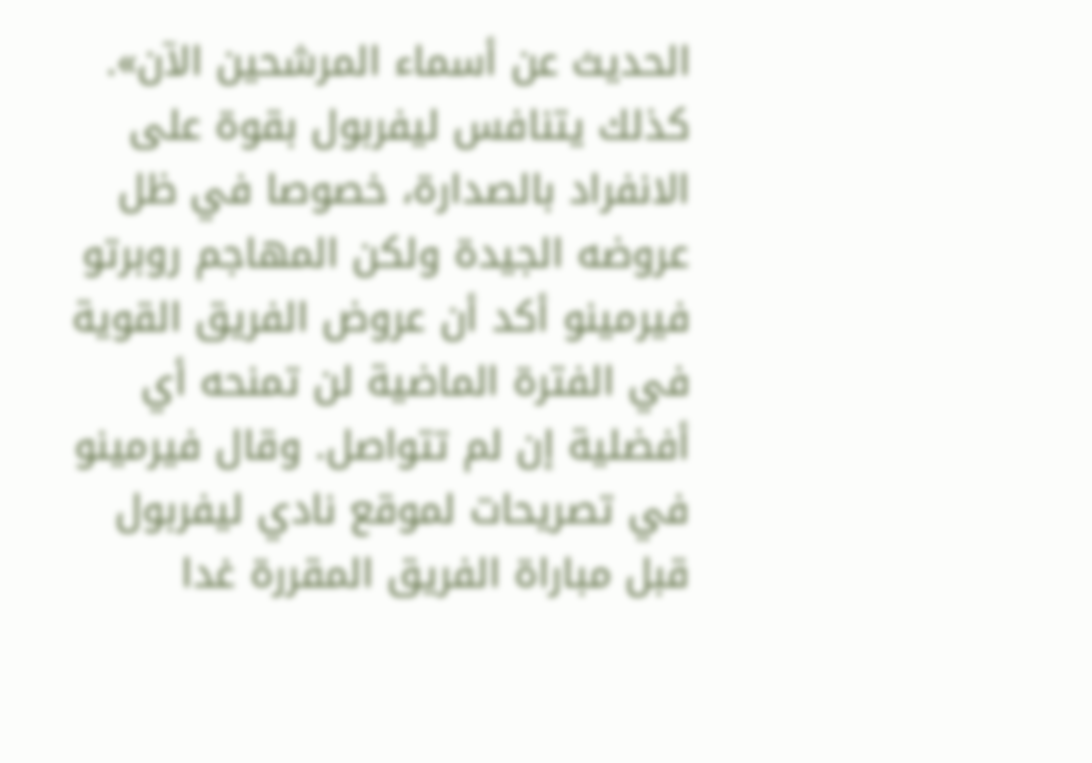الحديث عن أسماء المرشحين الآن».
كذلك يتنافس ليفربول بقوة على الانفراد بالصدارة، خصوصا في ظل عروضه الجيدة ولكن المهاجم روبرتو فيرمينو أكد أن عروض الفريق القوية في الفترة الماضية لن تمنحه أي أفضلية إن لم تتواصل. وقال فيرمينو في تصريحات لموقع نادي ليفربول قبل مباراة الفريق المقررة غدا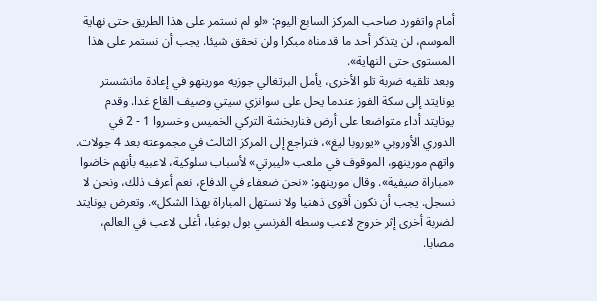أمام واتفورد صاحب المركز السابع اليوم: «لو لم نستمر على هذا الطريق حتى نهاية الموسم، لن يتذكر أحد ما قدمناه مبكرا ولن نحقق شيئا. يجب أن نستمر على هذا المستوى حتى النهاية».
وبعد تلقيه ضربة تلو الأخرى، يأمل البرتغالي جوزيه مورينهو في إعادة مانشستر يونايتد إلى سكة الفوز عندما يحل على سوانزي سيتي وصيف القاع غدا. وقدم يونايتد أداء متواضعا على أرض فناربخشة التركي الخميس وخسروا 1 - 2 في الدوري الأوروبي «يوروبا ليغ»، فتراجع إلى المركز الثالث في مجموعته بعد 4 جولات. واتهم مورينهو، الموقوف في ملعب «ليبرتي» لأسباب سلوكية، لاعبيه بأنهم خاضوا «مباراة صيفية». وقال مورينهو: «نحن ضعفاء في الدفاع، نعم أعرف ذلك، ونحن لا نسجل. يجب أن نكون أقوى ذهنيا ولا نستهل المباراة بهذا الشكل». وتعرض يونايتد لضربة أخرى إثر خروج لاعب وسطه الفرنسي بول بوغبا، أغلى لاعب في العالم، مصابا.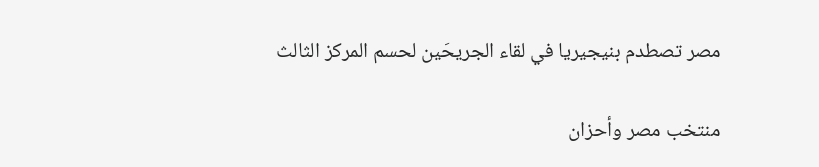مصر تصطدم بنيجيريا في لقاء الجريحَين لحسم المركز الثالث

منتخب مصر وأحزان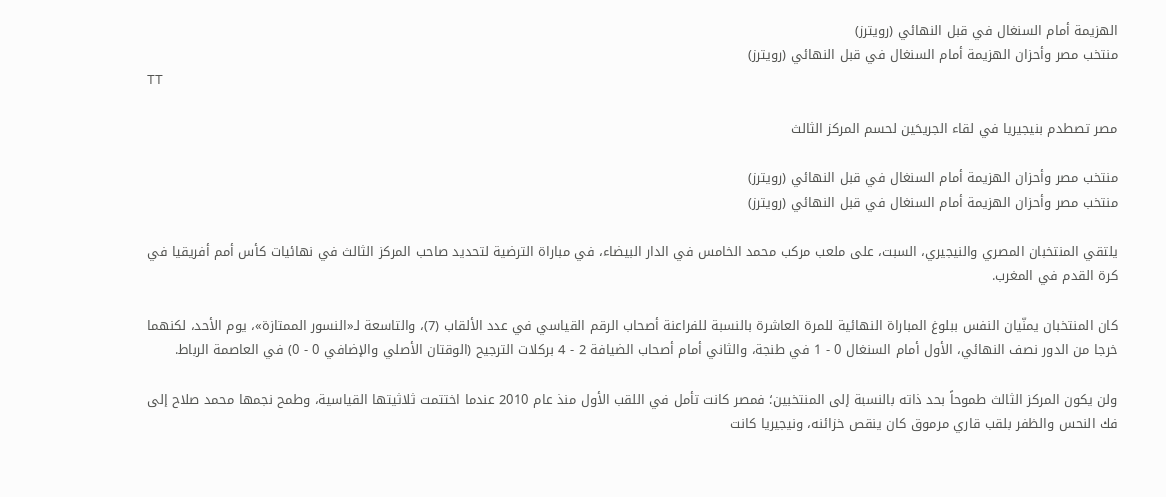الهزيمة أمام السنغال في قبل النهائي (رويترز)
منتخب مصر وأحزان الهزيمة أمام السنغال في قبل النهائي (رويترز)
TT

مصر تصطدم بنيجيريا في لقاء الجريحَين لحسم المركز الثالث

منتخب مصر وأحزان الهزيمة أمام السنغال في قبل النهائي (رويترز)
منتخب مصر وأحزان الهزيمة أمام السنغال في قبل النهائي (رويترز)

يلتقي المنتخبان المصري والنيجيري، السبت، على ملعب مركب محمد الخامس في الدار البيضاء، في مباراة الترضية لتحديد صاحب المركز الثالث في نهائيات كأس أمم أفريقيا في كرة القدم في المغرب.

كان المنتخبان يمنّيان النفس ببلوغ المباراة النهائية للمرة العاشرة بالنسبة للفراعنة أصحاب الرقم القياسي في عدد الألقاب (7)، والتاسعة لـ«النسور الممتازة»، يوم الأحد، لكنهما خرجا من الدور نصف النهائي، الأول أمام السنغال 0 - 1 في طنجة، والثاني أمام أصحاب الضيافة 2 - 4 بركلات الترجيح (الوقتان الأصلي والإضافي 0 - 0) في العاصمة الرباط.

ولن يكون المركز الثالث طموحاً بحد ذاته بالنسبة إلى المنتخبين؛ فمصر كانت تأمل في اللقب الأول منذ عام 2010 عندما اختتمت ثلاثيتها القياسية، وطمح نجمها محمد صلاح إلى فك النحس والظفر بلقب قاري مرموق كان ينقص خزائنه، ونيجيريا كانت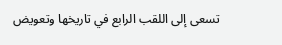تسعى إلى اللقب الرابع في تاريخها وتعويض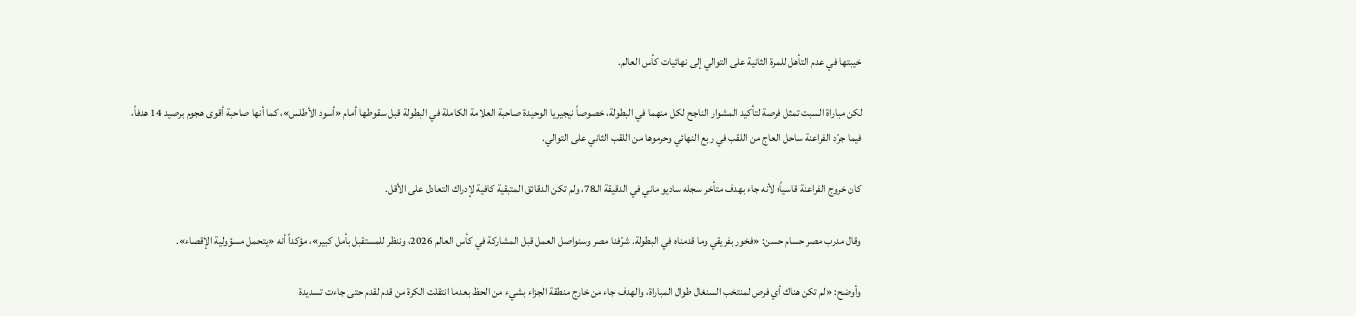خيبتها في عدم التأهل للمرة الثانية على التوالي إلى نهائيات كأس العالم.

لكن مباراة السبت تمثل فرصة لتأكيد المشوار الناجح لكل منهما في البطولة، خصوصاً نيجيريا الوحيدة صاحبة العلامة الكاملة في البطولة قبل سقوطها أمام «أسود الأطلس»، كما أنها صاحبة أقوى هجوم برصيد 14 هدفاً، فيما جرّد الفراعنة ساحل العاج من اللقب في ربع النهائي وحرموها من اللقب الثاني على التوالي.

كان خروج الفراعنة قاسياً؛ لأنه جاء بهدف متأخر سجله ساديو ماني في الدقيقة الـ78، ولم تكن الدقائق المتبقية كافية لإدراك التعادل على الأقل.

وقال مدرب مصر حسام حسن: «فخور بفريقي وما قدمناه في البطولة. شرّفنا مصر وسنواصل العمل قبل المشاركة في كأس العالم 2026، وننظر للمستقبل بأمل كبير»، مؤكداً أنه «يتحمل مسؤولية الإقصاء».

وأوضح: «لم تكن هناك أي فرص لمنتخب السنغال طوال المباراة، والهدف جاء من خارج منطقة الجزاء بشيء من الحظ بعدما انتقلت الكرة من قدم لقدم حتى جاءت تسديدة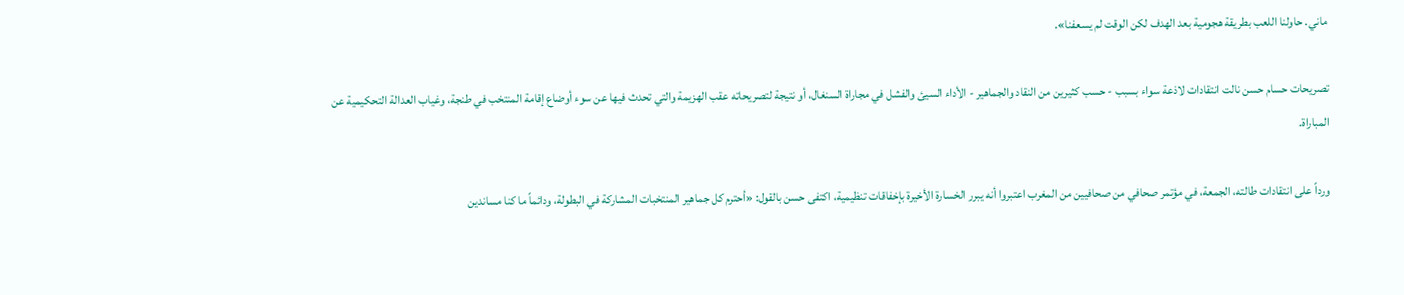ماني. حاولنا اللعب بطريقة هجومية بعد الهدف لكن الوقت لم يسعفنا».

تصريحات حسام حسن نالت انتقادات لاذعة سواء بسبب - حسب كثيرين من النقاد والجماهير - الأداء السيئ والفشل في مجاراة السنغال، أو نتيجة لتصريحاته عقب الهزيمة والتي تحدث فيها عن سوء أوضاع إقامة المنتخب في طنجة، وغياب العدالة التحكيمية عن المباراة.

ورداً على انتقادات طالته، الجمعة، في مؤتمر صحافي من صحافيين من المغرب اعتبروا أنه يبرر الخسارة الأخيرة بإخفاقات تنظيمية، اكتفى حسن بالقول: «أحترم كل جماهير المنتخبات المشاركة في البطولة، ودائماً ما كنا مساندين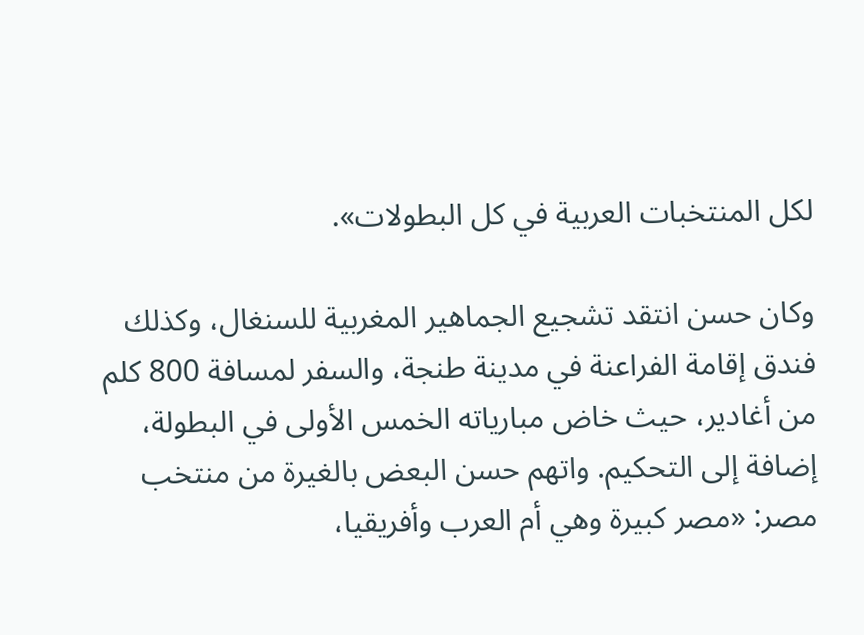لكل المنتخبات العربية في كل البطولات».

وكان حسن انتقد تشجيع الجماهير المغربية للسنغال، وكذلك فندق إقامة الفراعنة في مدينة طنجة، والسفر لمسافة 800 كلم من أغادير، حيث خاض مبارياته الخمس الأولى في البطولة، إضافة إلى التحكيم. واتهم حسن البعض بالغيرة من منتخب مصر: «مصر كبيرة وهي أم العرب وأفريقيا،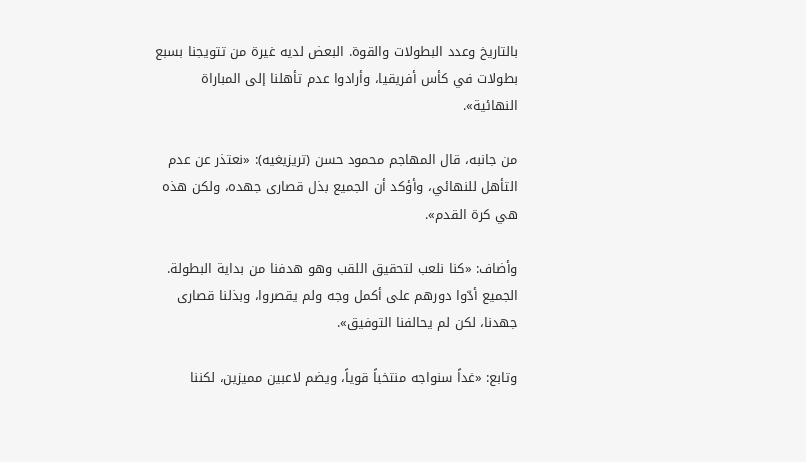بالتاريخ وعدد البطولات والقوة. البعض لديه غيرة من تتويجنا بسبع بطولات في كأس أفريقيا، وأرادوا عدم تأهلنا إلى المباراة النهائية».

من جانبه، قال المهاجم محمود حسن (تريزيغيه): «نعتذر عن عدم التأهل للنهائي، وأؤكد أن الجميع بذل قصارى جهده، ولكن هذه هي كرة القدم».

وأضاف: «كنا نلعب لتحقيق اللقب وهو هدفنا من بداية البطولة. الجميع أدّوا دورهم على أكمل وجه ولم يقصروا، وبذلنا قصارى جهدنا، لكن لم يحالفنا التوفيق».

وتابع: «غداً سنواجه منتخباً قوياً، ويضم لاعبين مميزين، لكننا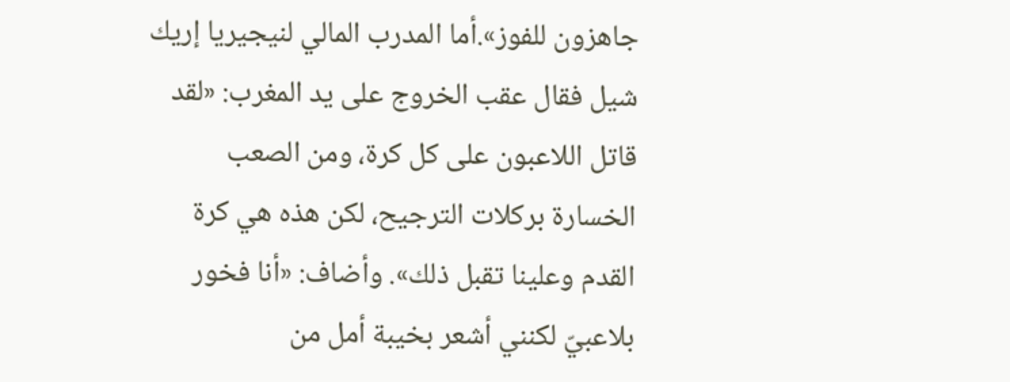جاهزون للفوز».أما المدرب المالي لنيجيريا إريك شيل فقال عقب الخروج على يد المغرب: «لقد قاتل اللاعبون على كل كرة، ومن الصعب الخسارة بركلات الترجيح، لكن هذه هي كرة القدم وعلينا تقبل ذلك». وأضاف: «أنا فخور بلاعبيّ لكنني أشعر بخيبة أمل من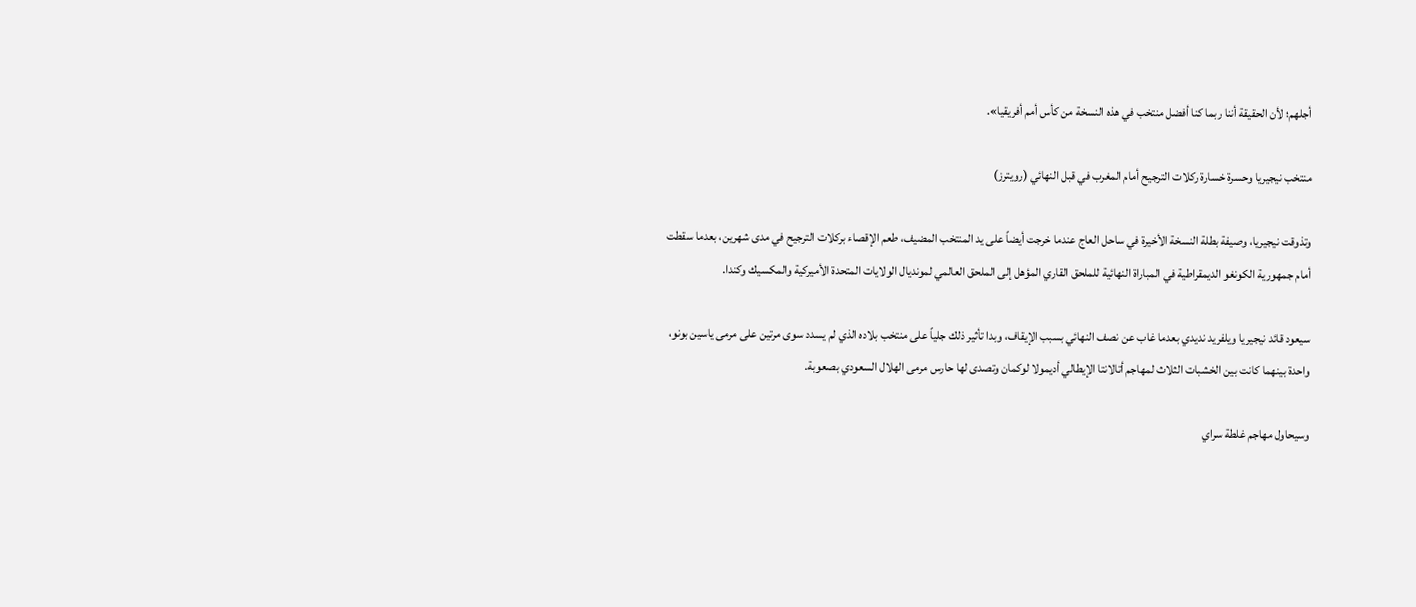أجلهم؛ لأن الحقيقة أننا ربما كنا أفضل منتخب في هذه النسخة من كأس أمم أفريقيا».

منتخب نيجيريا وحسرة خسارة ركلات الترجيح أمام المغرب في قبل النهائي (رويترز)

وتذوقت نيجيريا، وصيفة بطلة النسخة الأخيرة في ساحل العاج عندما خرجت أيضاً على يد المنتخب المضيف، طعم الإقصاء بركلات الترجيح في مدى شهرين، بعدما سقطت أمام جمهورية الكونغو الديمقراطية في المباراة النهائية للملحق القاري المؤهل إلى الملحق العالمي لمونديال الولايات المتحدة الأميركية والمكسيك وكندا.

سيعود قائد نيجيريا ويلفريد نديدي بعدما غاب عن نصف النهائي بسبب الإيقاف، وبدا تأثير ذلك جلياً على منتخب بلاده الذي لم يسدد سوى مرتين على مرمى ياسين بونو، واحدة بينهما كانت بين الخشبات الثلاث لمهاجم أتالانتا الإيطالي أديمولا لوكمان وتصدى لها حارس مرمى الهلال السعودي بصعوبة.

وسيحاول مهاجم غلطة سراي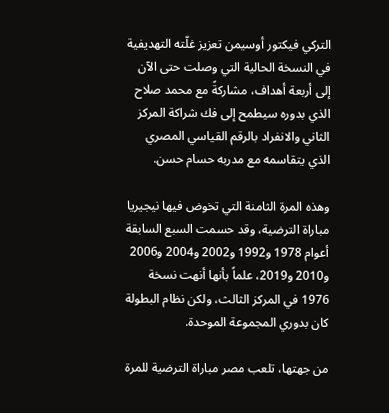التركي فيكتور أوسيمن تعزيز غلّته التهديفية في النسخة الحالية التي وصلت حتى الآن إلى أربعة أهداف، مشاركةً مع محمد صلاح الذي بدوره سيطمح إلى فك شراكة المركز الثاني والانفراد بالرقم القياسي المصري الذي يتقاسمه مع مدربه حسام حسن.

وهذه المرة الثامنة التي تخوض فيها نيجيريا مباراة الترضية، وقد حسمت السبع السابقة أعوام 1978 و1992 و2002 و2004 و2006 و2010 و2019، علماً بأنها أنهت نسخة 1976 في المركز الثالث، ولكن نظام البطولة كان بدوري المجموعة الموحدة.

من جهتها، تلعب مصر مباراة الترضية للمرة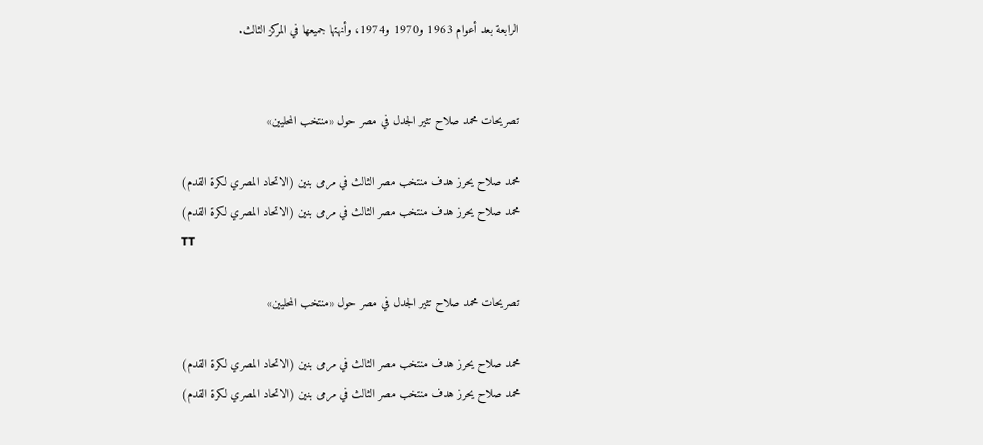الرابعة بعد أعوام 1963 و1970 و1974، وأنهتها جميعها في المركز الثالث.


تصريحات محمد صلاح تثير الجدل في مصر حول «منتخب المحليين»

محمد صلاح يحرز هدف منتخب مصر الثالث في مرمى بنين (الاتحاد المصري لكرة القدم)
محمد صلاح يحرز هدف منتخب مصر الثالث في مرمى بنين (الاتحاد المصري لكرة القدم)
TT

تصريحات محمد صلاح تثير الجدل في مصر حول «منتخب المحليين»

محمد صلاح يحرز هدف منتخب مصر الثالث في مرمى بنين (الاتحاد المصري لكرة القدم)
محمد صلاح يحرز هدف منتخب مصر الثالث في مرمى بنين (الاتحاد المصري لكرة القدم)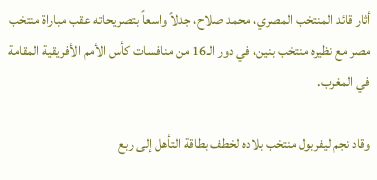أثار قائد المنتخب المصري، محمد صلاح، جدلاً واسعاً بتصريحاته عقب مباراة منتخب مصر مع نظيره منتخب بنين، في دور الـ16 من منافسات كأس الأمم الأفريقية المقامة في المغرب.

وقاد نجم ليفربول منتخب بلاده لخطف بطاقة التأهل إلى ربع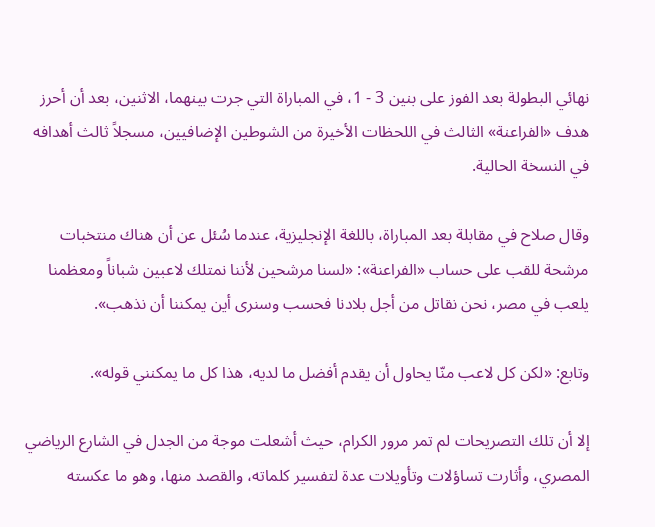نهائي البطولة بعد الفوز على بنين 3 - 1، في المباراة التي جرت بينهما، الاثنين، بعد أن أحرز هدف «الفراعنة» الثالث في اللحظات الأخيرة من الشوطين الإضافيين، مسجلاً ثالث أهدافه في النسخة الحالية.

وقال صلاح في مقابلة بعد المباراة، باللغة الإنجليزية، عندما سُئل عن أن هناك منتخبات مرشحة للقب على حساب «الفراعنة»: «لسنا مرشحين لأننا نمتلك لاعبين شباناً ومعظمنا يلعب في مصر، نحن نقاتل من أجل بلادنا فحسب وسنرى أين يمكننا أن نذهب».

وتابع: «لكن كل لاعب منّا يحاول أن يقدم أفضل ما لديه، هذا كل ما يمكنني قوله».

إلا أن تلك التصريحات لم تمر مرور الكرام، حيث أشعلت موجة من الجدل في الشارع الرياضي المصري، وأثارت تساؤلات وتأويلات عدة لتفسير كلماته، والقصد منها، وهو ما عكسته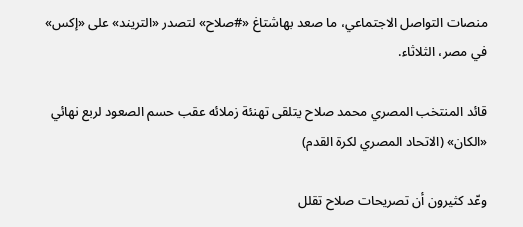منصات التواصل الاجتماعي، ما صعد بهاشتاغ «#صلاح» لتصدر «التريند» على «إكس» في مصر، الثلاثاء.

قائد المنتخب المصري محمد صلاح يتلقى تهنئة زملائه عقب حسم الصعود لربع نهائي «الكان» (الاتحاد المصري لكرة القدم)

وعّد كثيرون أن تصريحات صلاح تقلل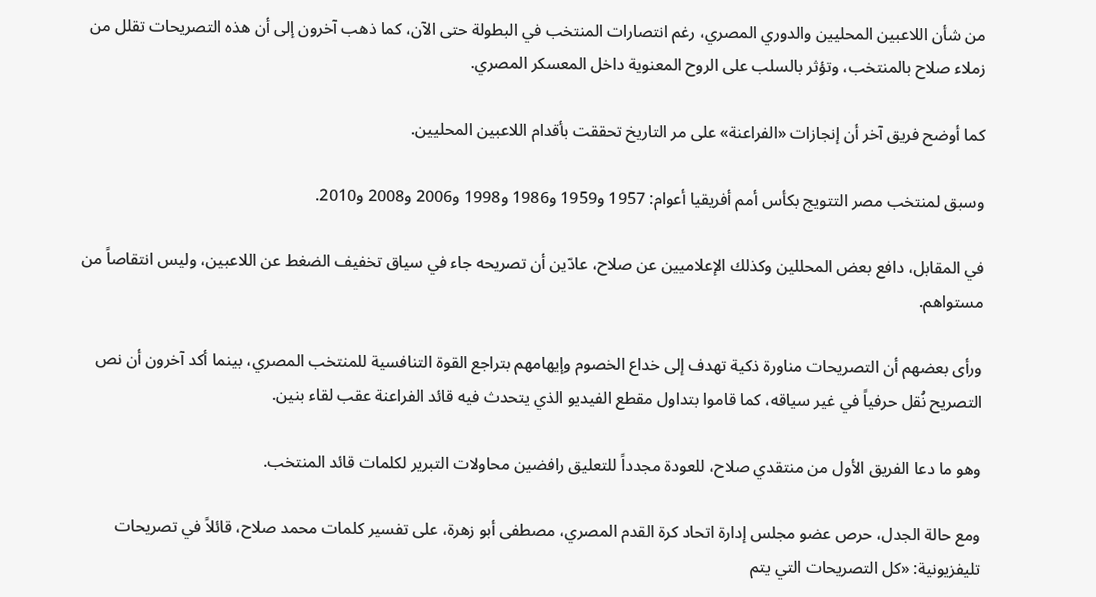من شأن اللاعبين المحليين والدوري المصري، رغم انتصارات المنتخب في البطولة حتى الآن، كما ذهب آخرون إلى أن هذه التصريحات تقلل من زملاء صلاح بالمنتخب، وتؤثر بالسلب على الروح المعنوية داخل المعسكر المصري.

كما أوضح فريق آخر أن إنجازات «الفراعنة» على مر التاريخ تحققت بأقدام اللاعبين المحليين.

وسبق لمنتخب مصر التتويج بكأس أمم أفريقيا أعوام: 1957 و1959 و1986 و1998 و2006 و2008 و2010.

في المقابل، دافع بعض المحللين وكذلك الإعلاميين عن صلاح، عادّين أن تصريحه جاء في سياق تخفيف الضغط عن اللاعبين، وليس انتقاصاً من مستواهم.

ورأى بعضهم أن التصريحات مناورة ذكية تهدف إلى خداع الخصوم وإيهامهم بتراجع القوة التنافسية للمنتخب المصري، بينما أكد آخرون أن نص التصريح نُقل حرفياً في غير سياقه، كما قاموا بتداول مقطع الفيديو الذي يتحدث فيه قائد الفراعنة عقب لقاء بنين.

وهو ما دعا الفريق الأول من منتقدي صلاح، للعودة مجدداً للتعليق رافضين محاولات التبرير لكلمات قائد المنتخب.

ومع حالة الجدل، حرص عضو مجلس إدارة اتحاد كرة القدم المصري، مصطفى أبو زهرة، على تفسير كلمات محمد صلاح، قائلاً في تصريحات تليفزيونية: «كل التصريحات التي يتم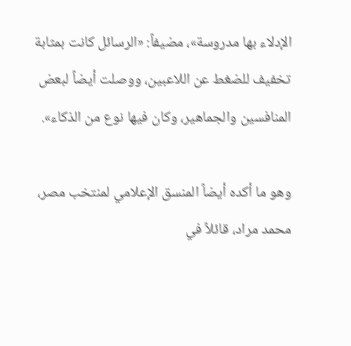الإدلاء بها مدروسة»، مضيفاً: «الرسائل كانت بمثابة تخفيف للضغط عن اللاعبين، ووصلت أيضاً لبعض المنافسين والجماهير، وكان فيها نوع من الذكاء».

وهو ما أكده أيضاً المنسق الإعلامي لمنتخب مصر، محمد مراد، قائلاً في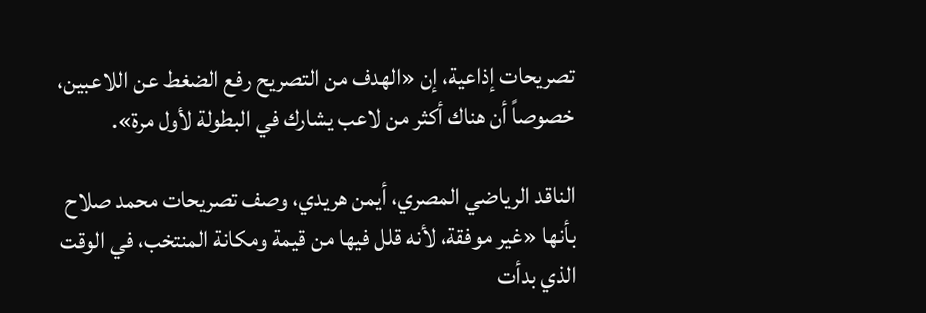تصريحات إذاعية، إن «الهدف من التصريح رفع الضغط عن اللاعبين، خصوصاً أن هناك أكثر من لاعب يشارك في البطولة لأول مرة».

الناقد الرياضي المصري، أيمن هريدي، وصف تصريحات محمد صلاح بأنها «غير موفقة، لأنه قلل فيها من قيمة ومكانة المنتخب، في الوقت الذي بدأت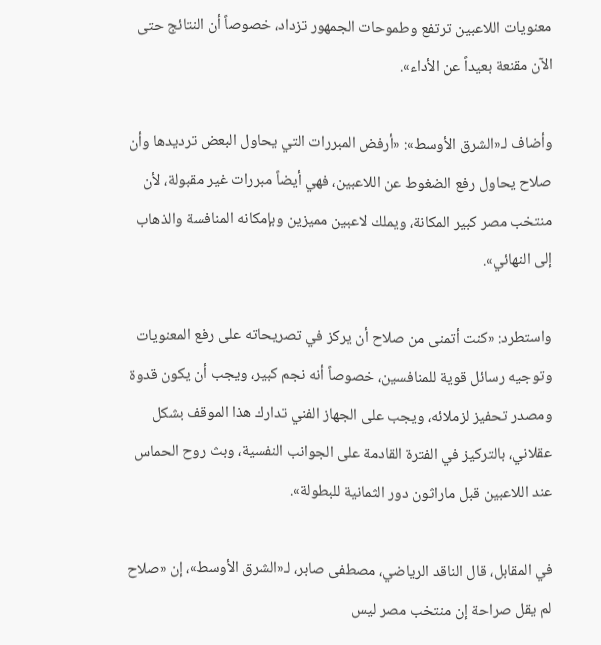معنويات اللاعبين ترتفع وطموحات الجمهور تزداد، خصوصاً أن النتائج حتى الآن مقنعة بعيداً عن الأداء».

وأضاف لـ«الشرق الأوسط»: «أرفض المبررات التي يحاول البعض ترديدها وأن صلاح يحاول رفع الضغوط عن اللاعبين، فهي أيضاً مبررات غير مقبولة، لأن منتخب مصر كبير المكانة، ويملك لاعبين مميزين وبإمكانه المنافسة والذهاب إلى النهائي».

واستطرد: «كنت أتمنى من صلاح أن يركز في تصريحاته على رفع المعنويات وتوجيه رسائل قوية للمنافسين، خصوصاً أنه نجم كبير، ويجب أن يكون قدوة ومصدر تحفيز لزملائه، ويجب على الجهاز الفني تدارك هذا الموقف بشكل عقلاني، بالتركيز في الفترة القادمة على الجوانب النفسية، وبث روح الحماس عند اللاعبين قبل ماراثون دور الثمانية للبطولة».

في المقابل، قال الناقد الرياضي، مصطفى صابر، لـ«الشرق الأوسط»، إن «صلاح لم يقل صراحة إن منتخب مصر ليس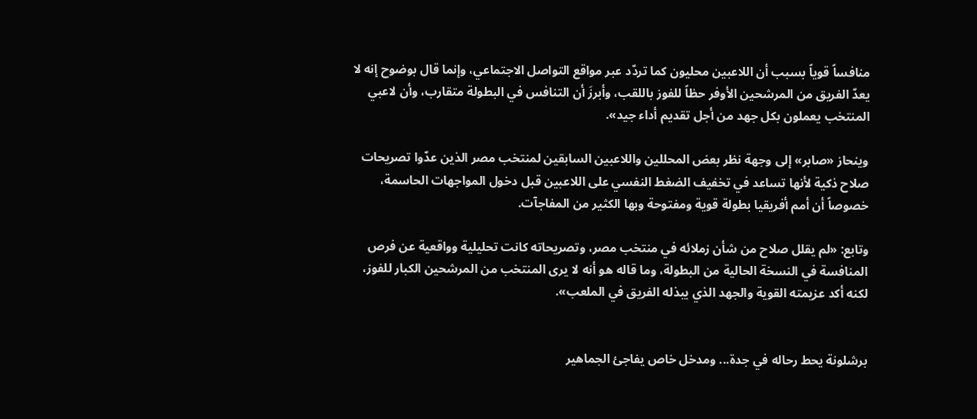منافساً قوياً بسبب أن اللاعبين محليون كما تردّد عبر مواقع التواصل الاجتماعي، وإنما قال بوضوح إنه لا يعدّ الفريق من المرشحين الأوفر حظاً للفوز باللقب، وأبرزَ أن التنافس في البطولة متقارب، وأن لاعبي المنتخب يعملون بكل جهد من أجل تقديم أداء جيد».

وينحاز «صابر» إلى وجهة نظر بعض المحللين واللاعبين السابقين لمنتخب مصر الذين عدّوا تصريحات صلاح ذكية لأنها تساعد في تخفيف الضغط النفسي على اللاعبين قبل دخول المواجهات الحاسمة، خصوصاً أن أمم أفريقيا بطولة قوية ومفتوحة وبها الكثير من المفاجآت.

وتابع: «لم يقلل صلاح من شأن زملائه في منتخب مصر، وتصريحاته كانت تحليلية وواقعية عن فرص المنافسة في النسخة الحالية من البطولة، وما قاله هو أنه لا يرى المنتخب من المرشحين الكبار للفوز، لكنه أكد عزيمته القوية والجهد الذي يبذله الفريق في الملعب».


برشلونة يحط رحاله في جدة... ومدخل خاص يفاجئ الجماهير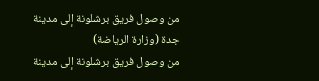من وصول فريق برشلونة إلى مدينة جدة (وزارة الرياضة)
من وصول فريق برشلونة إلى مدينة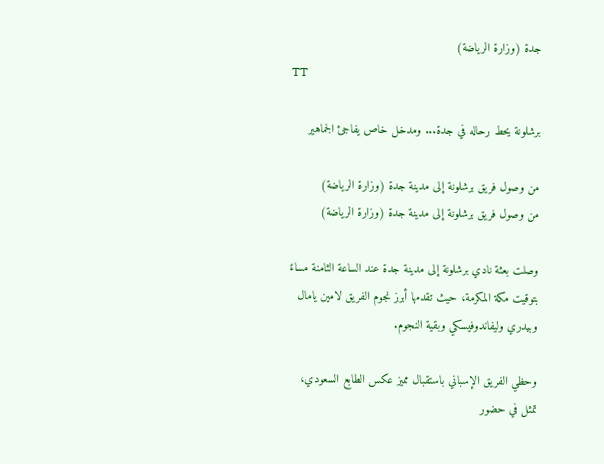جدة (وزارة الرياضة)
TT

برشلونة يحط رحاله في جدة... ومدخل خاص يفاجئ الجماهير

من وصول فريق برشلونة إلى مدينة جدة (وزارة الرياضة)
من وصول فريق برشلونة إلى مدينة جدة (وزارة الرياضة)

وصلت بعثة نادي برشلونة إلى مدينة جدة عند الساعة الثامنة مساءً بتوقيت مكة المكرمة، حيث تقدمها أبرز نجوم الفريق لامين يامال وبيدري وليفاندوفيسكي وبقية النجوم.

وحظي الفريق الإسباني باستقبال مميز عكس الطابع السعودي، تمثل في حضور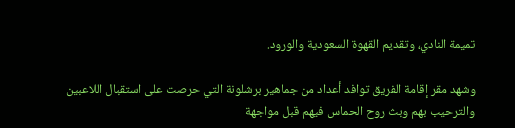تميمة النادي، وتقديم القهوة السعودية والورود.

وشهد مقر إقامة الفريق توافد أعداد من جماهير برشلونة التي حرصت على استقبال اللاعبين والترحيب بهم وبث روح الحماس فيهم قبل مواجهة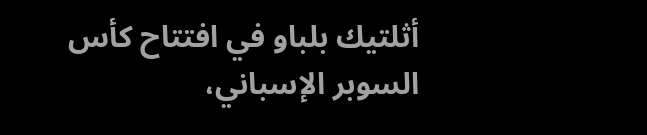أثلتيك بلباو في افتتاح كأس السوبر الإسباني،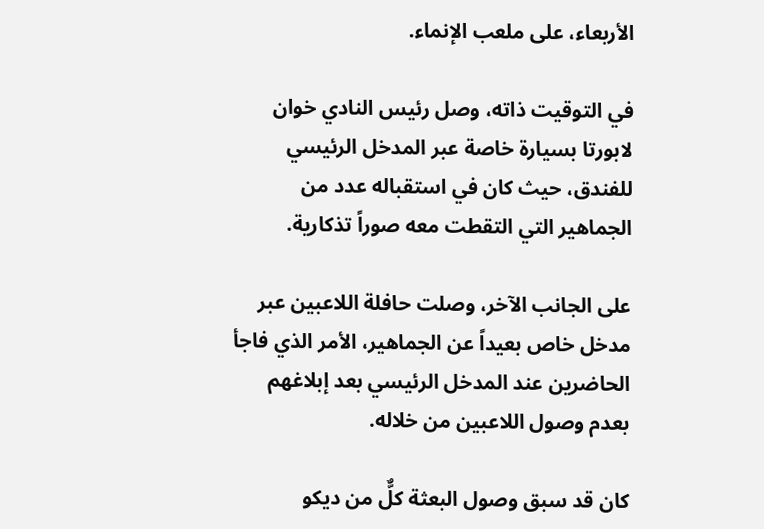الأربعاء، على ملعب الإنماء.

في التوقيت ذاته، وصل رئيس النادي خوان لابورتا بسيارة خاصة عبر المدخل الرئيسي للفندق، حيث كان في استقباله عدد من الجماهير التي التقطت معه صوراً تذكارية.

على الجانب الآخر، وصلت حافلة اللاعبين عبر مدخل خاص بعيداً عن الجماهير، الأمر الذي فاجأ الحاضرين عند المدخل الرئيسي بعد إبلاغهم بعدم وصول اللاعبين من خلاله.

كان قد سبق وصول البعثة كلٌّ من ديكو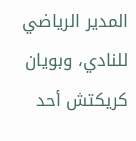المدير الرياضي للنادي، وبويان كريكتش أحد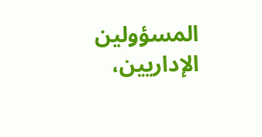المسؤولين الإداريين،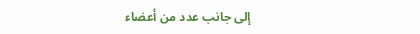إلى جانب عدد من أعضاء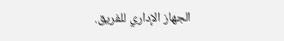الجهاز الإداري للفريق.